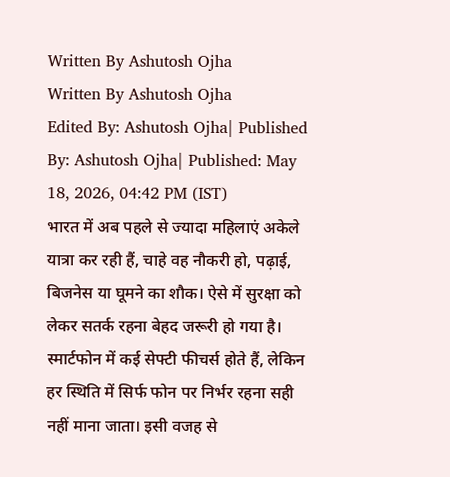Written By Ashutosh Ojha
Written By Ashutosh Ojha
Edited By: Ashutosh Ojha| Published By: Ashutosh Ojha| Published: May 18, 2026, 04:42 PM (IST)
भारत में अब पहले से ज्यादा महिलाएं अकेले यात्रा कर रही हैं, चाहे वह नौकरी हो, पढ़ाई, बिजनेस या घूमने का शौक। ऐसे में सुरक्षा को लेकर सतर्क रहना बेहद जरूरी हो गया है। स्मार्टफोन में कई सेफ्टी फीचर्स होते हैं, लेकिन हर स्थिति में सिर्फ फोन पर निर्भर रहना सही नहीं माना जाता। इसी वजह से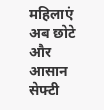महिलाएं अब छोटे और आसान सेफ्टी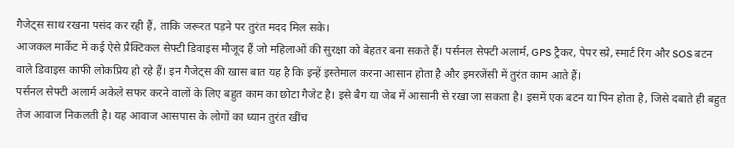गैजेट्स साथ रखना पसंद कर रही हैं, ताकि जरूरत पड़ने पर तुरंत मदद मिल सके।
आजकल मार्केट में कई ऐसे प्रैक्टिकल सेफ्टी डिवाइस मौजूद हैं जो महिलाओं की सुरक्षा को बेहतर बना सकते हैं। पर्सनल सेफ्टी अलार्म, GPS ट्रैकर, पेपर स्प्रे, स्मार्ट रिंग और SOS बटन वाले डिवाइस काफी लोकप्रिय हो रहे हैं। इन गैजेट्स की खास बात यह है कि इन्हें इस्तेमाल करना आसान होता है और इमरजेंसी में तुरंत काम आते हैं।
पर्सनल सेफ्टी अलार्म अकेले सफर करने वालों के लिए बहुत काम का छोटा गैजेट है। इसे बैग या जेब में आसानी से रखा जा सकता है। इसमें एक बटन या पिन होता है, जिसे दबाते ही बहुत तेज आवाज निकलती है। यह आवाज आसपास के लोगों का ध्यान तुरंत खींच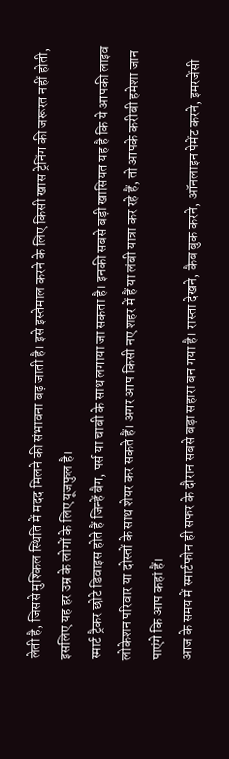लेती है, जिससे मुश्किल स्थिति में मदद मिलने की संभावना बढ़ जाती है। इसे इस्तेमाल करने के लिए किसी खास ट्रेनिंग की जरूरत नहीं होती, इसलिए यह हर उम्र के लोगों के लिए यूजफुल है।
स्मार्ट ट्रैकर छोटे डिवाइस होते हैं जिन्हें बैग, पर्स या चाबी के साथ लगाया जा सकता है। इनकी सबसे बड़ी खासियत यह है कि ये आपकी लाइव लोकेशन परिवार या दोस्तों के साथ शेयर कर सकते हैं। अगर आप किसी नए शहर में हैं या लंबी यात्रा कर रहे हैं, तो आपके करीबी हमेशा जान पाएंगे कि आप कहां हैं।
आज के समय में स्मार्टफोन ही सफर के दौरान सबसे बड़ा सहारा बन गया है। रास्ता देखने, कैब बुक करने, ऑनलाइन पेमेंट करने, इमरजेंसी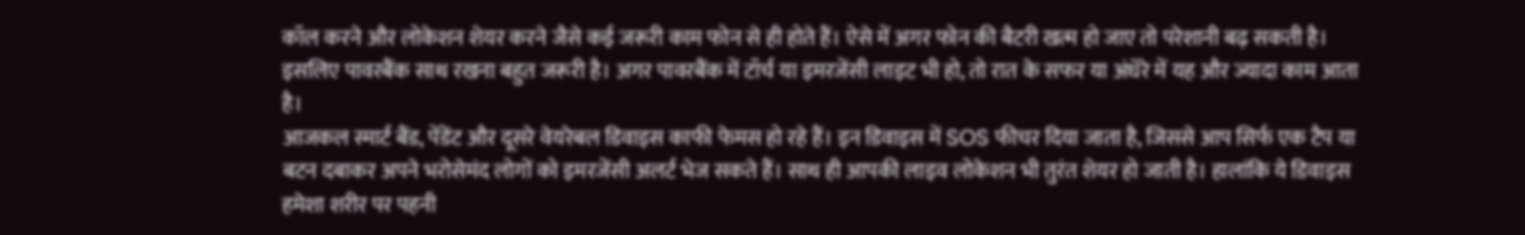कॉल करने और लोकेशन शेयर करने जैसे कई जरूरी काम फोन से ही होते हैं। ऐसे में अगर फोन की बैटरी खत्म हो जाए तो परेशानी बढ़ सकती है। इसलिए पावरबैंक साथ रखना बहुत जरूरी है। अगर पावरबैंक में टॉर्च या इमरजेंसी लाइट भी हो, तो रात के सफर या अंधेरे में यह और ज्यादा काम आता है।
आजकल स्मार्ट बैंड, पेंडेंट और दूसरे वेयरेबल डिवाइस काफी फेमस हो रहे हैं। इन डिवाइस में SOS फीचर दिया जाता है, जिससे आप सिर्फ एक टैप या बटन दबाकर अपने भरोसेमंद लोगों को इमरजेंसी अलर्ट भेज सकते हैं। साथ ही आपकी लाइव लोकेशन भी तुरंत शेयर हो जाती है। हालांकि ये डिवाइस हमेशा शरीर पर पहनी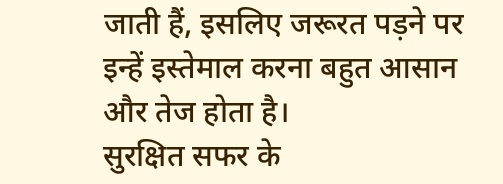जाती हैं, इसलिए जरूरत पड़ने पर इन्हें इस्तेमाल करना बहुत आसान और तेज होता है।
सुरक्षित सफर के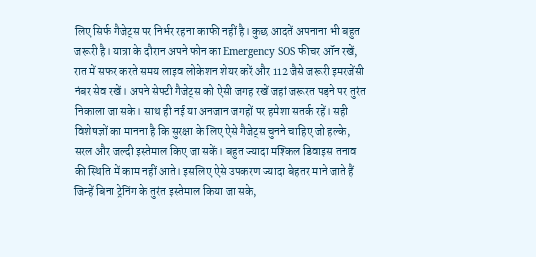लिए सिर्फ गैजेट्स पर निर्भर रहना काफी नहीं है। कुछ आदतें अपनाना भी बहुत जरूरी है। यात्रा के दौरान अपने फोन का Emergency SOS फीचर ऑन रखें, रात में सफर करते समय लाइव लोकेशन शेयर करें और 112 जैसे जरूरी इमरजेंसी नंबर सेव रखें। अपने सेफ्टी गैजेट्स को ऐसी जगह रखें जहां जरूरत पड़ने पर तुरंत निकाला जा सके। साथ ही नई या अनजान जगहों पर हमेशा सतर्क रहें। सही
विशेषज्ञों का मानना है कि सुरक्षा के लिए ऐसे गैजेट्स चुनने चाहिए जो हल्के, सरल और जल्दी इस्तेमाल किए जा सकें। बहुत ज्यादा मश्किल डिवाइस तनाव की स्थिति में काम नहीं आते। इसलिए ऐसे उपकरण ज्यादा बेहतर माने जाते हैं जिन्हें बिना ट्रेनिंग के तुरंत इस्तेमाल किया जा सके,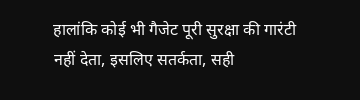हालांकि कोई भी गैजेट पूरी सुरक्षा की गारंटी नहीं देता, इसलिए सतर्कता, सही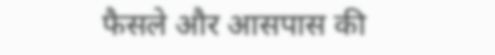फैसले और आसपास की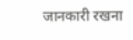जानकारी रखना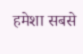हमेशा सबसे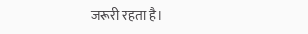जरूरी रहता है।